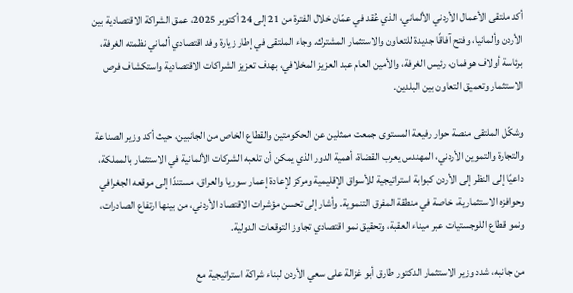أكد ملتقى الأعمال الأردني الألماني، الذي عُقد في عمّان خلال الفترة من 21 إلى 24 أكتوبر 2025، عمق الشراكة الاقتصادية بين الأردن وألمانيا، وفتح آفاقًا جديدة للتعاون والاستثمار المشترك. وجاء الملتقى في إطار زيارة وفد اقتصادي ألماني نظمته الغرفة، برئاسة أولاف هوفمان، رئيس الغرفة، والأمين العام عبد العزيز المخلافي، بهدف تعزيز الشراكات الاقتصادية واستكشاف فرص الاستثمار وتعميق التعاون بين البلدين.

وشكّل الملتقى منصة حوار رفيعة المستوى جمعت ممثلين عن الحكومتين والقطاع الخاص من الجانبين، حيث أكد وزير الصناعة والتجارة والتموين الأردني، المهندس يعرب القضاة، أهمية الدور الذي يمكن أن تلعبه الشركات الألمانية في الاستثمار بالمملكة، داعيًا إلى النظر إلى الأردن كبوابة استراتيجية للأسواق الإقليمية ومركز لإعادة إعمار سوريا والعراق، مستندًا إلى موقعه الجغرافي وحوافزه الاستثمارية، خاصة في منطقة المفرق التنموية. وأشار إلى تحسن مؤشرات الاقتصاد الأردني، من بينها ارتفاع الصادرات، ونمو قطاع اللوجستيات عبر ميناء العقبة، وتحقيق نمو اقتصادي تجاوز التوقعات الدولية.

من جانبه، شدد وزير الاستثمار الدكتور طارق أبو غزالة على سعي الأردن لبناء شراكة استراتيجية مع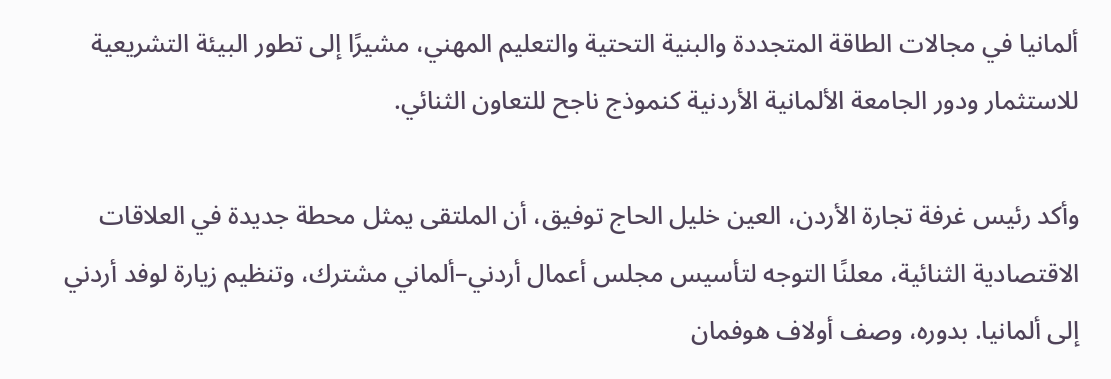ألمانيا في مجالات الطاقة المتجددة والبنية التحتية والتعليم المهني، مشيرًا إلى تطور البيئة التشريعية للاستثمار ودور الجامعة الألمانية الأردنية كنموذج ناجح للتعاون الثنائي.

وأكد رئيس غرفة تجارة الأردن، العين خليل الحاج توفيق، أن الملتقى يمثل محطة جديدة في العلاقات الاقتصادية الثنائية، معلنًا التوجه لتأسيس مجلس أعمال أردني–ألماني مشترك، وتنظيم زيارة لوفد أردني إلى ألمانيا. بدوره، وصف أولاف هوفمان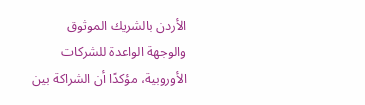الأردن بالشريك الموثوق والوجهة الواعدة للشركات الأوروبية، مؤكدًا أن الشراكة بين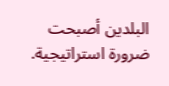البلدين أصبحت ضرورة استراتيجية.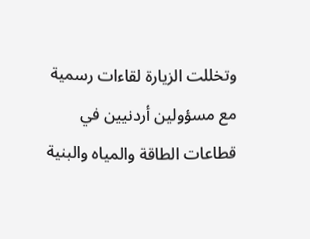وتخللت الزيارة لقاءات رسمية مع مسؤولين أردنيين في قطاعات الطاقة والمياه والبنية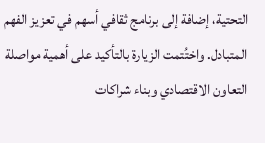التحتية، إضافة إلى برنامج ثقافي أسهم في تعزيز الفهم المتبادل. واختُتمت الزيارة بالتأكيد على أهمية مواصلة التعاون الاقتصادي وبناء شراكات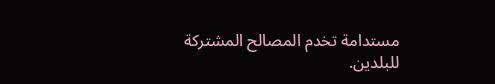مستدامة تخدم المصالح المشتركة للبلدين.